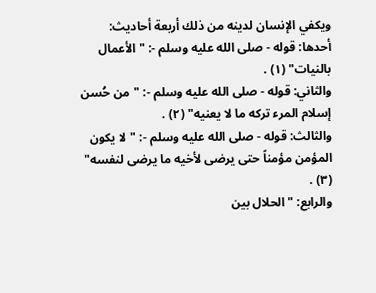ويكفي الإنسان لدينه من ذلك أربعة أحاديث:
أحدها: قوله - صلى الله عليه وسلم -: "الأعمال بالنيات" (١) .
والثاني: قوله - صلى الله عليه وسلم -: "من حُسن إسلام المرء تركه ما لا يعنيه" (٢) .
والثالث: قوله - صلى الله عليه وسلم -: "لا يكون المؤمن مؤمناً حتى يرضى لأخيه ما يرضى لنفسه" (٣) .
والرابع: "الحلال بين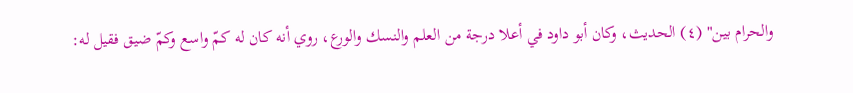والحرام بين" (٤) الحديث، وكان أبو داود في أعلا درجة من العلم والنسك والورع، روي أنه كان له كمّ واسع وكمّ ضيق فقيل له: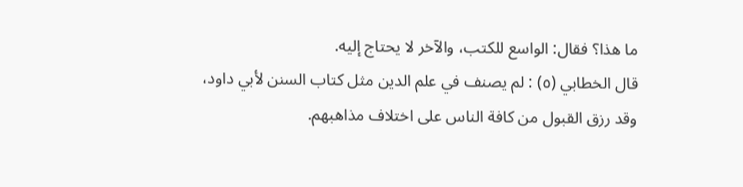ما هذا؟ فقال: الواسع للكتب، والآخر لا يحتاج إليه.
قال الخطابي (٥) : لم يصنف في علم الدين مثل كتاب السنن لأبي داود، وقد رزق القبول من كافة الناس على اختلاف مذاهبهم.